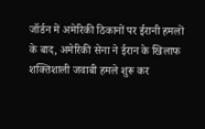जॉर्डन में अमेरिकी ठिकानों पर ईरानी हमलों के बाद, अमेरिकी सेना ने ईरान के खिलाफ शक्तिशाली जवाबी हमले शुरू कर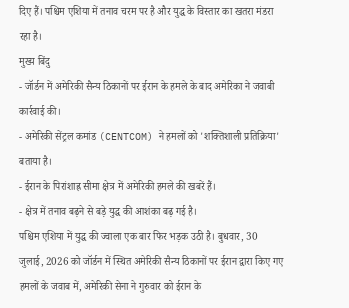दिए हैं। पश्चिम एशिया में तनाव चरम पर है और युद्ध के विस्तार का खतरा मंडरा रहा है।
मुख्य बिंदु
- जॉर्डन में अमेरिकी सैन्य ठिकानों पर ईरान के हमले के बाद अमेरिका ने जवाबी कार्रवाई की।
- अमेरिकी सेंट्रल कमांड (CENTCOM) ने हमलों को 'शक्तिशाली प्रतिक्रिया' बताया है।
- ईरान के पिरांशाह्र सीमा क्षेत्र में अमेरिकी हमले की खबरें हैं।
- क्षेत्र में तनाव बढ़ने से बड़े युद्ध की आशंका बढ़ गई है।
पश्चिम एशिया में युद्ध की ज्वाला एक बार फिर भड़क उठी है। बुधवार, 30 जुलाई, 2026 को जॉर्डन में स्थित अमेरिकी सैन्य ठिकानों पर ईरान द्वारा किए गए हमलों के जवाब में, अमेरिकी सेना ने गुरुवार को ईरान के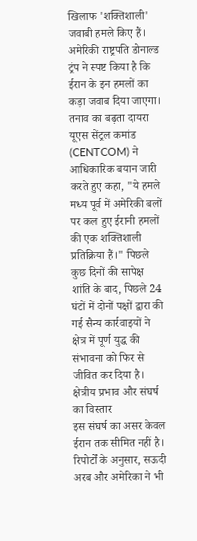खिलाफ 'शक्तिशाली' जवाबी हमले किए हैं। अमेरिकी राष्ट्रपति डोनाल्ड ट्रंप ने स्पष्ट किया है कि ईरान के इन हमलों का कड़ा जवाब दिया जाएगा।
तनाव का बढ़ता दायरा
यूएस सेंट्रल कमांड (CENTCOM) ने आधिकारिक बयान जारी करते हुए कहा, "ये हमले मध्य पूर्व में अमेरिकी बलों पर कल हुए ईरानी हमलों की एक शक्तिशाली प्रतिक्रिया हैं।" पिछले कुछ दिनों की सापेक्ष शांति के बाद, पिछले 24 घंटों में दोनों पक्षों द्वारा की गई सैन्य कार्रवाइयों ने क्षेत्र में पूर्ण युद्ध की संभावना को फिर से जीवित कर दिया है।
क्षेत्रीय प्रभाव और संघर्ष का विस्तार
इस संघर्ष का असर केवल ईरान तक सीमित नहीं है। रिपोर्टों के अनुसार, सऊदी अरब और अमेरिका ने भी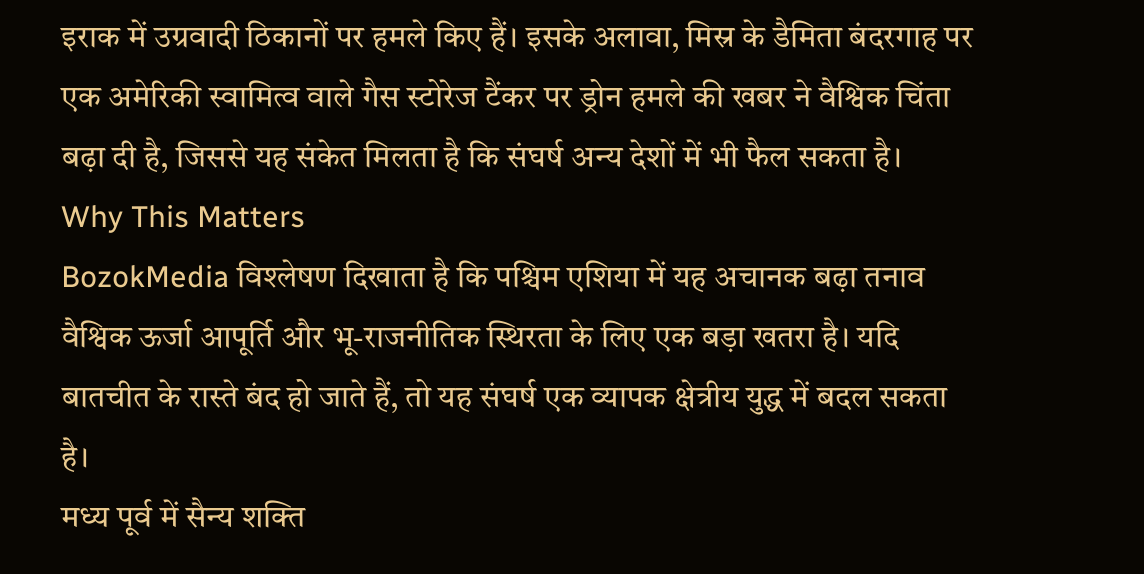इराक में उग्रवादी ठिकानों पर हमले किए हैं। इसके अलावा, मिस्र के डैमिता बंदरगाह पर एक अमेरिकी स्वामित्व वाले गैस स्टोरेज टैंकर पर ड्रोन हमले की खबर ने वैश्विक चिंता बढ़ा दी है, जिससे यह संकेत मिलता है कि संघर्ष अन्य देशों में भी फैल सकता है।
Why This Matters
BozokMedia विश्लेषण दिखाता है कि पश्चिम एशिया में यह अचानक बढ़ा तनाव वैश्विक ऊर्जा आपूर्ति और भू-राजनीतिक स्थिरता के लिए एक बड़ा खतरा है। यदि बातचीत के रास्ते बंद हो जाते हैं, तो यह संघर्ष एक व्यापक क्षेत्रीय युद्ध में बदल सकता है।
मध्य पूर्व में सैन्य शक्ति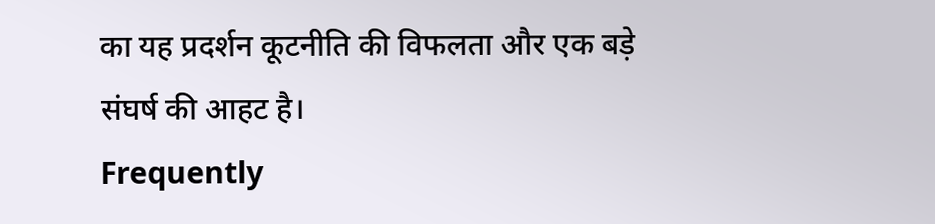का यह प्रदर्शन कूटनीति की विफलता और एक बड़े संघर्ष की आहट है।
Frequently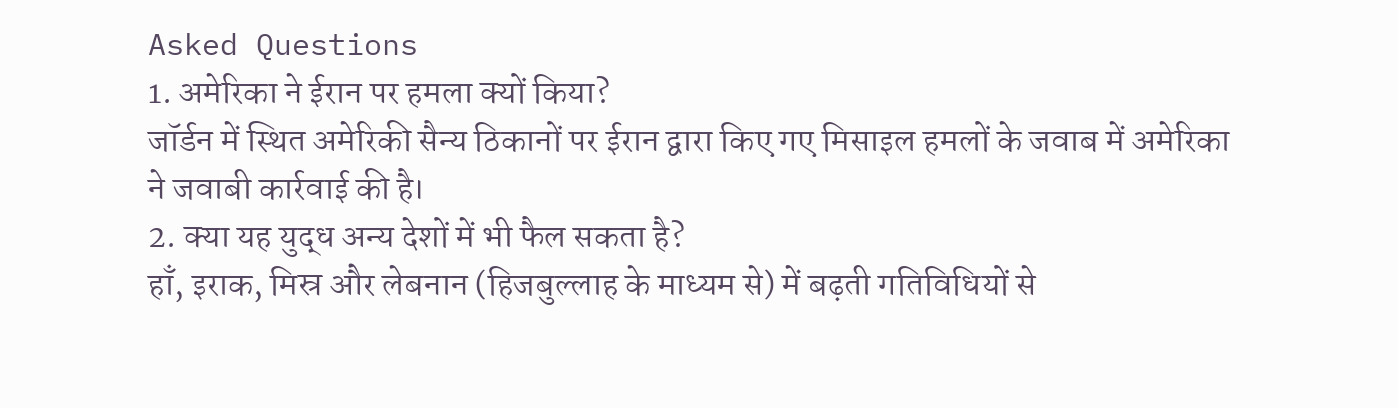Asked Questions
1. अमेरिका ने ईरान पर हमला क्यों किया?
जॉर्डन में स्थित अमेरिकी सैन्य ठिकानों पर ईरान द्वारा किए गए मिसाइल हमलों के जवाब में अमेरिका ने जवाबी कार्रवाई की है।
2. क्या यह युद्ध अन्य देशों में भी फैल सकता है?
हाँ, इराक, मिस्र और लेबनान (हिजबुल्लाह के माध्यम से) में बढ़ती गतिविधियों से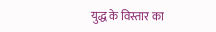युद्ध के विस्तार का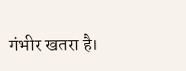गंभीर खतरा है।